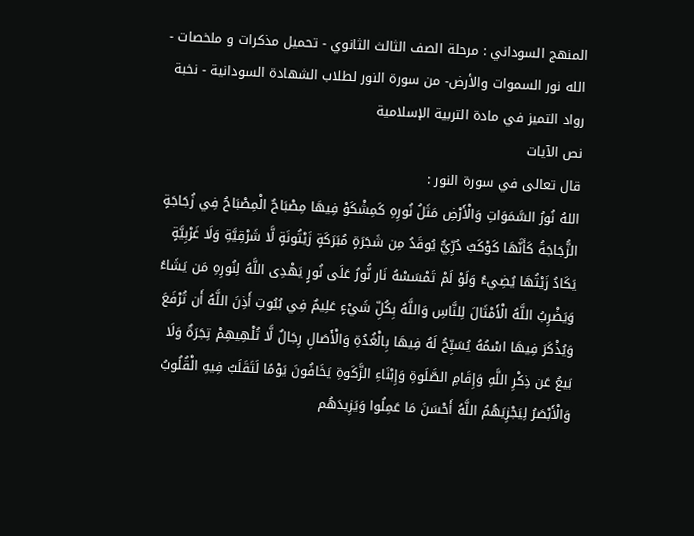المنهج السوداني : مرحلة الصف الثالث الثانوي - تحميل مذكرات و ملخصات - الله نور السموات والأرض- من سورة النور لطلاب الشهادة السودانية - نخبة رواد التميز في مادة التربية الإسلامية
نص الآيات
قال تعالى في سورة النور :
اللهُ نُورُ السَّمَوَاتِ وَالْأَرْضِ مَثَلُ نُورِهِ كَمِشْكَوْ فِيهَا مِصْبَاحٌ الْمِصْبَاحُ فِي زُجَاجَةٍ الزُّجَاجَةُ كَأَنَّهَا كَوْكَبٌ دُرِّيٌّ يُوقَدُ مِن شَجَرَةٍ مُبَرَكَةٍ زَيْتُونَةٍ لَّا شَرْقِيَّةِ وَلَا غَرْبِيَّةٍ يَكَادُ زَيْتُهَا يُضِيءُ وَلَوْ لَمْ تَمْسَسْهُ نَار نُّورُ عَلَى نُورٍ يَهْدِى اللَّهُ لِنُورِهِ مَن يَشَاءُ وَيَضْرِبُ اللَّهُ الْأَمْثَالَ لِلنَّاسِ وَاللَّهُ بِكُلِّ شَيْءٍ عَلِيمٌ فِي بُيُوتِ أَذِنَ اللَّهُ أَن تُرْفَعَ وَيُذْكَرَ فِيهَا اسْمُهُ يُسَبِّحُ لَهُ فِيهَا بِالْغُدُةِ وَالْأَصَالِ رِجَالٌ لَّا تُلْهِيهِمْ تِجَرَةٌ وَلَا بَيعُ عَن ذِكْرِ اللَّهِ وَإِقَامِ الصَّلَوةِ وَإِبْنَاءِ الزَّكَوةِ يَخَافُونَ يَوْمًا لَتَقَلَبُ فِيهِ الْقُلُوبُ وَالْأَبْصَرُ لِيَجْزِيَهُمُ اللَّهُ أَحْسَنَ مَا عَمِلُوا وَيَزِيدَهُم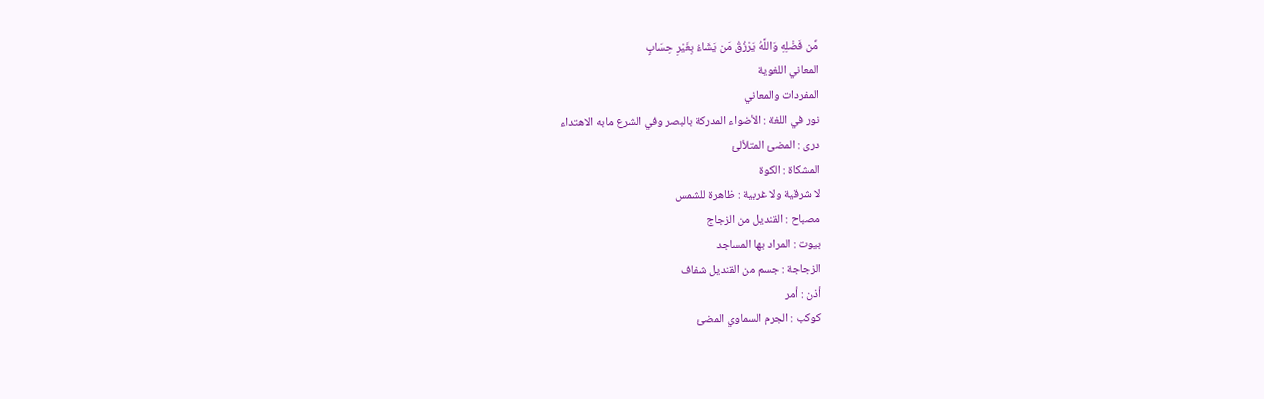مِّن فَضْلِهِ وَاللَّهُ يَرْزُقُ مَن يَشَاءُ بِغَيْرِ حِسَابٍ
المعاني اللغوية
المفردات والمعاني
نور في اللغة : الأضواء المدركة بالبصر وفي الشرع مابه الاهتداء
درى : المضئ المتلألئ
المشكاة : الكوة
لا شرقية ولا غربية : ظاهرة للشمس
مصباح : القنديل من الزجاج
بيوت : المراد بها المساجد
الزجاجة : جسم من القنديل شفاف
أذن : أمر
كوكب : الجرم السماوي المضئ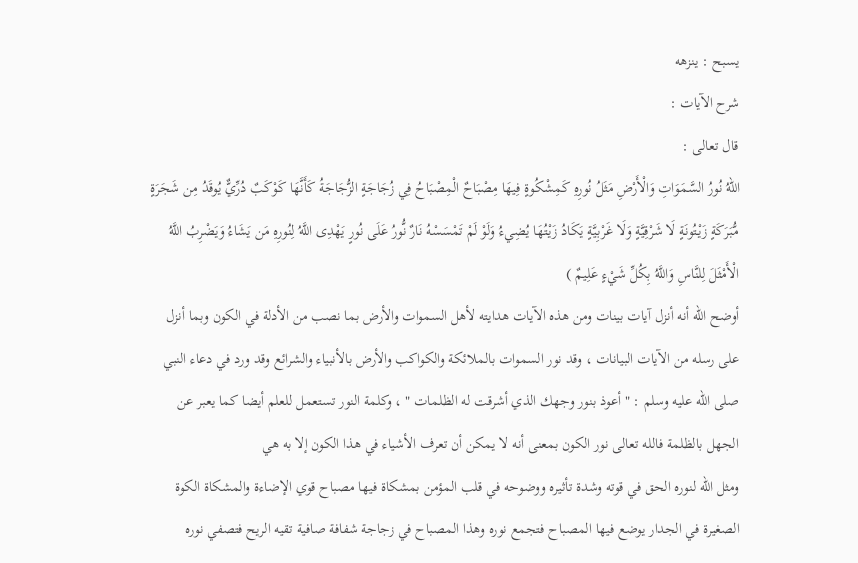يسبح : ينزهه
شرح الآيات :
قال تعالى :
اللهُ نُورُ السَّمَوَاتِ وَالْأَرْضِ مَثَلُ نُورِهِ كَمِشْكُوةٍ فِيهَا مِصْبَاحٌ الْمِصْبَاحُ فِي زُجَاجَةٍ الزُّجَاجَةُ كَأَنَّهَا كَوْكَبٌ دُرِّيٌّ يُوقَدُ مِن شَجَرَةٍ مُّبَرَكَةٍ زَيْتُونَةٍ لَا شَرْقِيَّةٍ وَلَا غَرْبِيَّةٍ يَكَادُ زَيْتُهَا يُضِيءُ وَلَوْ لَمْ تَمْسَسْهُ نَارٌ نُّورُ عَلَى نُورٍ يَهْدِى اللَّهُ لِنُورِهِ مَن يَشَاءُ وَيَضْرِبُ اللَّهُ الْأَمْثَلَ لِلنَّاسِ وَاللَّهُ بِكُلِّ شَيْءٍ عَلِيمٌ )
أوضح الله أنه أنزل آيات بينات ومن هذه الآيات هدايته لأهل السموات والأرض بما نصب من الأدلة في الكون وبما أنزل على رسله من الآيات البيانات ، وقد نور السموات بالملائكة والكواكب والأرض بالأنبياء والشرائع وقد ورد في دعاء النبي صلى الله عليه وسلم : " أعوذ بنور وجهك الذي أشرقت له الظلمات " ، وكلمة النور تستعمل للعلم أيضا كما يعبر عن الجهل بالظلمة فالله تعالى نور الكون بمعنى أنه لا يمكن أن تعرف الأشياء في هذا الكون إلا به هي
ومثل الله لنوره الحق في قوته وشدة تأثيره ووضوحه في قلب المؤمن بمشكاة فيها مصباح قوي الإضاءة والمشكاة الكوة الصغيرة في الجدار يوضع فيها المصباح فتجمع نوره وهذا المصباح في زجاجة شفافة صافية تقيه الريح فتصفي نوره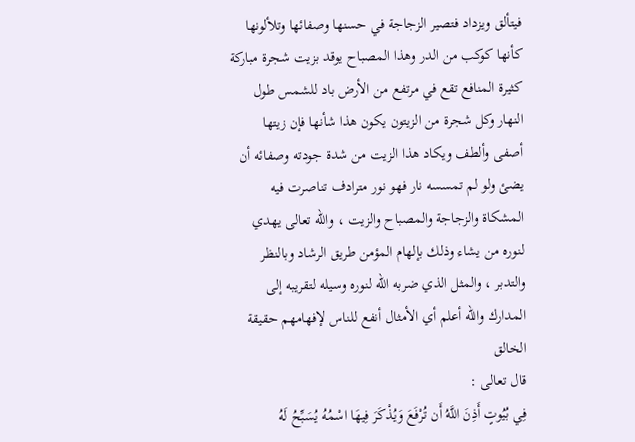فيتألق ويزداد فتصير الزجاجة في حسنها وصفائها وتلألونها كأنها كوكب من الدر وهذا المصباح يوقد بزيت شجرة مباركة كثيرة المنافع تقع في مرتفع من الأرض باد للشمس طول النهار وكل شجرة من الزيتون يكون هذا شأنها فإن زيتها أصفى وألطف ويكاد هذا الزيت من شدة جودته وصفائه أن يضئ ولو لم تمسسه نار فهو نور مترادف تناصرت فيه المشكاة والزجاجة والمصباح والزيت ، والله تعالى يهدي لنوره من يشاء وذلك بإلهام المؤمن طريق الرشاد وبالنظر والتدبر ، والمثل الذي ضربه الله لنوره وسيله لتقريبه إلى المدارك والله أعلم أي الأمثال أنفع للناس لإفهامهم حقيقة
الخالق
قال تعالى :
فِي بُيُوتٍ أَذِنَ اللَّهُ أَن تُرْفَعَ وَيُذْكَرَ فِيهَا اسْمُهُ يُسَبِّحُ لَهُ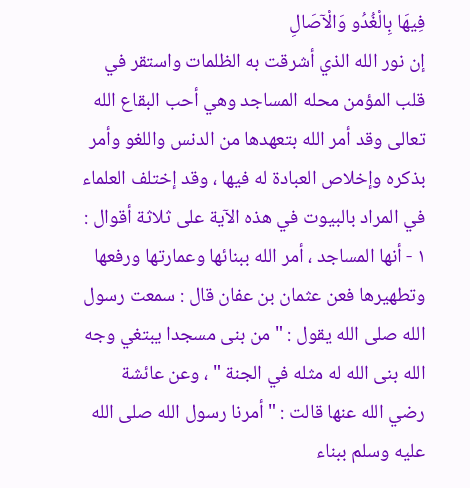فِيهَا بِالْغُدُو وَالْآصَالِ
إن نور الله الذي أشرقت به الظلمات واستقر في قلب المؤمن محله المساجد وهي أحب البقاع الله تعالى وقد أمر الله بتعهدها من الدنس واللغو وأمر بذكره وإخلاص العبادة له فيها ، وقد إختلف العلماء في المراد بالبيوت في هذه الآية على ثلاثة أقوال :
١ - أنها المساجد ، أمر الله ببنائها وعمارتها ورفعها وتطهيرها فعن عثمان بن عفان قال : سمعت رسول الله صلى الله يقول : " من بنى مسجدا يبتغي وجه الله بنى الله له مثله في الجنة " ، وعن عائشة رضي الله عنها قالت : " أمرنا رسول الله صلى الله عليه وسلم ببناء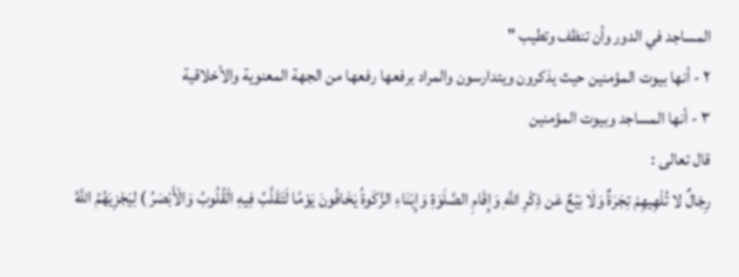المساجد في الدور وأن تنظف وتطيب "
٢ - أنها بيوت المؤمنين حيث يذكرون ويتدارسون والمراد برفعها رفعها من الجهة المعنوية والأخلاقية
٣ - أنها المساجد وبيوت المؤمنين
قال تعالى :
رِجَالٌ لا تُلْهِيهِمْ تِجَرَةٌ وَلَا بَيْعٌ عَن ذِكْرِ اللَّهِ وَإِقَامِ الصَّلَوَةِ وَإِبْنَاءِ الزَّكَوةُ يَخَافُونَ يَوْمًا لَتَقَلَّبُ فِيهِ الْقُلُوبُ وَالْأَبْصَرُ ) لِيَجْزِيَهُمُ اللَّهُ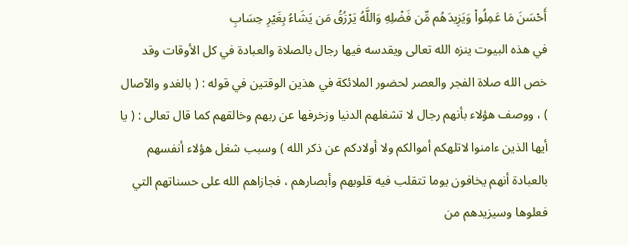أَحْسَنَ مَا عَمِلُواْ وَيَزِيدَهُم مِّن فَضْلِهِ وَاللَّهُ يَرْزُقُ مَن يَشَاءُ بِغَيْرِ حِسَابِ
في هذه البيوت ينزه الله تعالى ويقدسه فيها رجال بالصلاة والعبادة في كل الأوقات وقد خص الله صلاة الفجر والعصر لحضور الملائكة في هذين الوقتين في قوله : ( بالغدو والآصال ) ، ووصف هؤلاء بأنهم رجال لا تشغلهم الدنيا وزخرفها عن ربهم وخالقهم كما قال تعالى : ( يا أيها الذين ءامنوا لاتلهكم أموالكم ولا أولادكم عن ذكر الله ) وسبب شغل هؤلاء أنفسهم بالعبادة أنهم يخافون يوما تتقلب فيه قلوبهم وأبصارهم ، فجازاهم الله على حسناتهم التي فعلوها وسيزيدهم من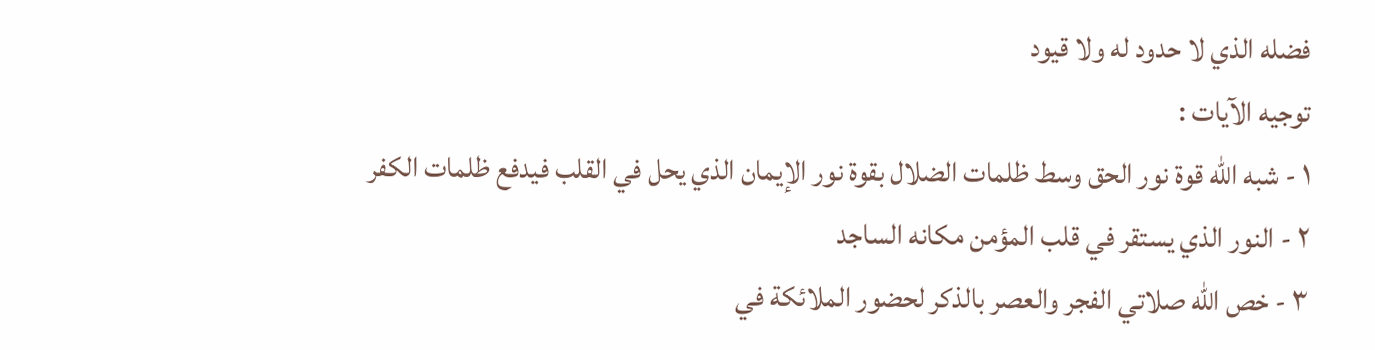فضله الذي لا حدود له ولا قيود
توجيه الآيات :
۱ - شبه الله قوة نور الحق وسط ظلمات الضلال بقوة نور الإيمان الذي يحل في القلب فيدفع ظلمات الكفر
۲ - النور الذي يستقر في قلب المؤمن مكانه الساجد
٣ - خص الله صلاتي الفجر والعصر بالذكر لحضور الملائكة في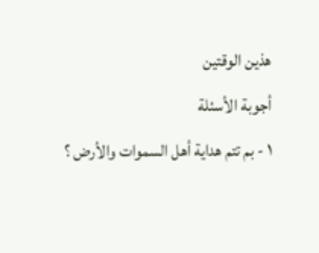هذين الوقتين
أجوبة الأسئلة
١ - بم تتم هداية أهل السموات والأرض ؟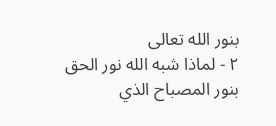بنور الله تعالى
٢ - لماذا شبه الله نور الحق بنور المصباح الذي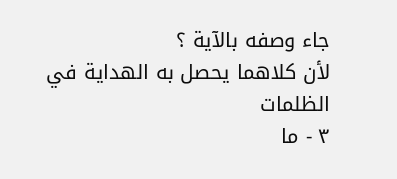جاء وصفه بالآية ؟
لأن كلاهما يحصل به الهداية في
الظلمات
٣ - ما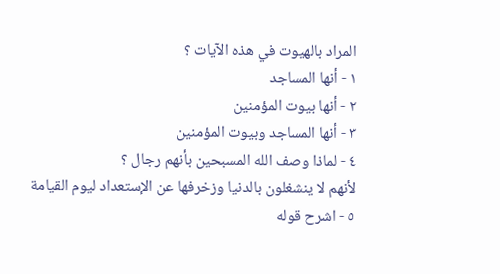المراد بالهيوت في هذه الآيات ؟
١ - أنها المساجد
٢ - أنها بيوت المؤمنين
٣ - أنها المساجد وبيوت المؤمنين
٤ - لماذا وصف الله المسبحين بأنهم رجال ؟
لأنهم لا ينشغلون بالدنيا وزخرفها عن الإستعداد ليوم القيامة
٥ - اشرح قوله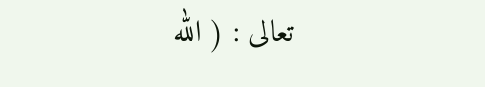تعالى : ( الله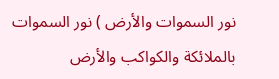نور السموات والأرض ) نور السموات بالملائكة والكواكب والأرض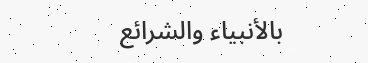بالأنبياء والشرائع